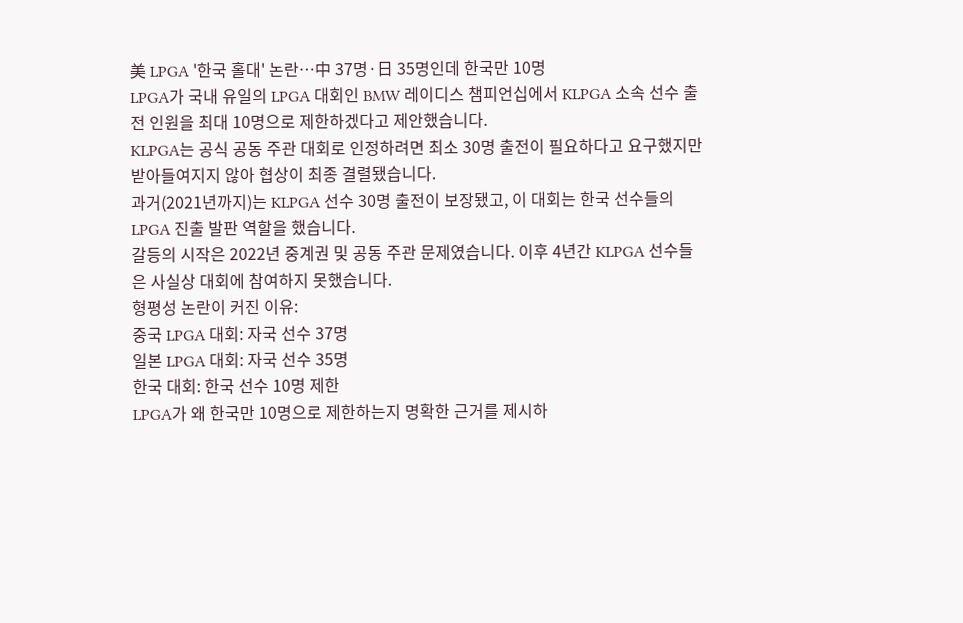美 LPGA '한국 홀대' 논란…中 37명·日 35명인데 한국만 10명
LPGA가 국내 유일의 LPGA 대회인 BMW 레이디스 챔피언십에서 KLPGA 소속 선수 출전 인원을 최대 10명으로 제한하겠다고 제안했습니다.
KLPGA는 공식 공동 주관 대회로 인정하려면 최소 30명 출전이 필요하다고 요구했지만 받아들여지지 않아 협상이 최종 결렬됐습니다.
과거(2021년까지)는 KLPGA 선수 30명 출전이 보장됐고, 이 대회는 한국 선수들의 LPGA 진출 발판 역할을 했습니다.
갈등의 시작은 2022년 중계권 및 공동 주관 문제였습니다. 이후 4년간 KLPGA 선수들은 사실상 대회에 참여하지 못했습니다.
형평성 논란이 커진 이유:
중국 LPGA 대회: 자국 선수 37명
일본 LPGA 대회: 자국 선수 35명
한국 대회: 한국 선수 10명 제한
LPGA가 왜 한국만 10명으로 제한하는지 명확한 근거를 제시하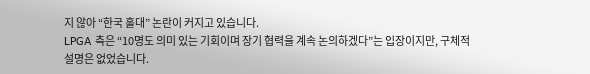지 않아 “한국 홀대” 논란이 커지고 있습니다.
LPGA 측은 “10명도 의미 있는 기회이며 장기 협력을 계속 논의하겠다”는 입장이지만, 구체적 설명은 없었습니다.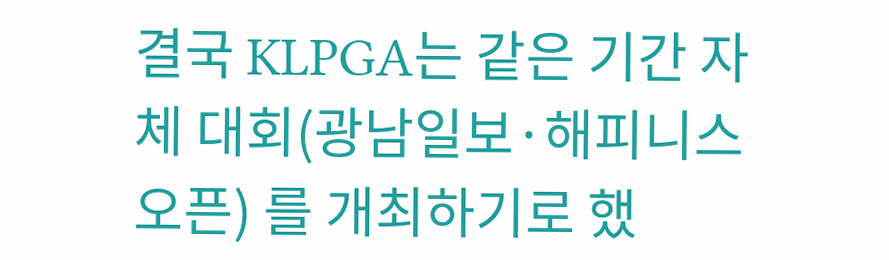결국 KLPGA는 같은 기간 자체 대회(광남일보·해피니스 오픈) 를 개최하기로 했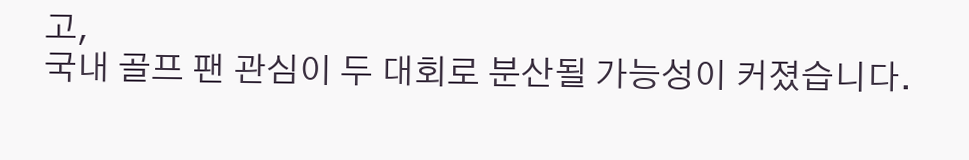고,
국내 골프 팬 관심이 두 대회로 분산될 가능성이 커졌습니다.